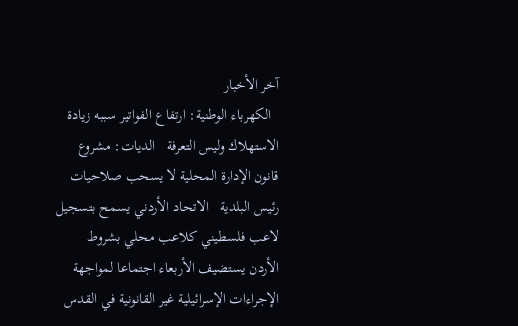آخر الأخبار
  الكهرباء الوطنية: ارتفاع الفواتير سببه زيادة الاستهلاك وليس التعرفة   الديات: مشروع قانون الإدارة المحلية لا يسحب صلاحيات رئيس البلدية   الاتحاد الأردني يسمح بتسجيل لاعب فلسطيني كلاعب محلي بشروط   الأردن يستضيف الأربعاء اجتماعا لمواجهة الإجراءات الإسرائيلية غير القانونية في القدس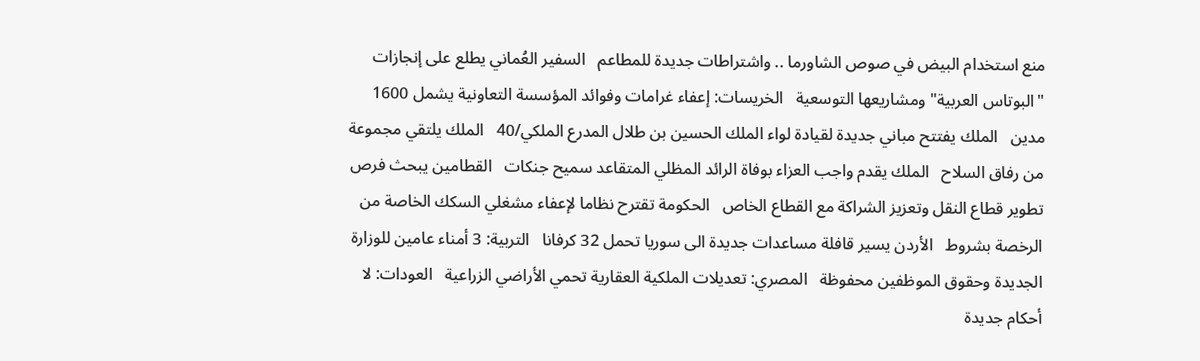منع استخدام البيض في صوص الشاورما .. واشتراطات جديدة للمطاعم   السفير العُماني يطلع على إنجازات "البوتاس العربية" ومشاريعها التوسعية   الخريسات: إعفاء غرامات وفوائد المؤسسة التعاونية يشمل 1600 مدين   الملك يفتتح مباني جديدة لقيادة لواء الملك الحسين بن طلال المدرع الملكي/40   الملك يلتقي مجموعة من رفاق السلاح   الملك يقدم واجب العزاء بوفاة الرائد المظلي المتقاعد سميح جنكات   القطامين يبحث فرص تطوير قطاع النقل وتعزيز الشراكة مع القطاع الخاص   الحكومة تقترح نظاما لإعفاء مشغلي السكك الخاصة من الرخصة بشروط   الأردن يسير قافلة مساعدات جديدة الى سوريا تحمل 32 كرفانا   التربية: 3 أمناء عامين للوزارة الجديدة وحقوق الموظفين محفوظة   المصري: تعديلات الملكية العقارية تحمي الأراضي الزراعية   العودات: لا أحكام جديدة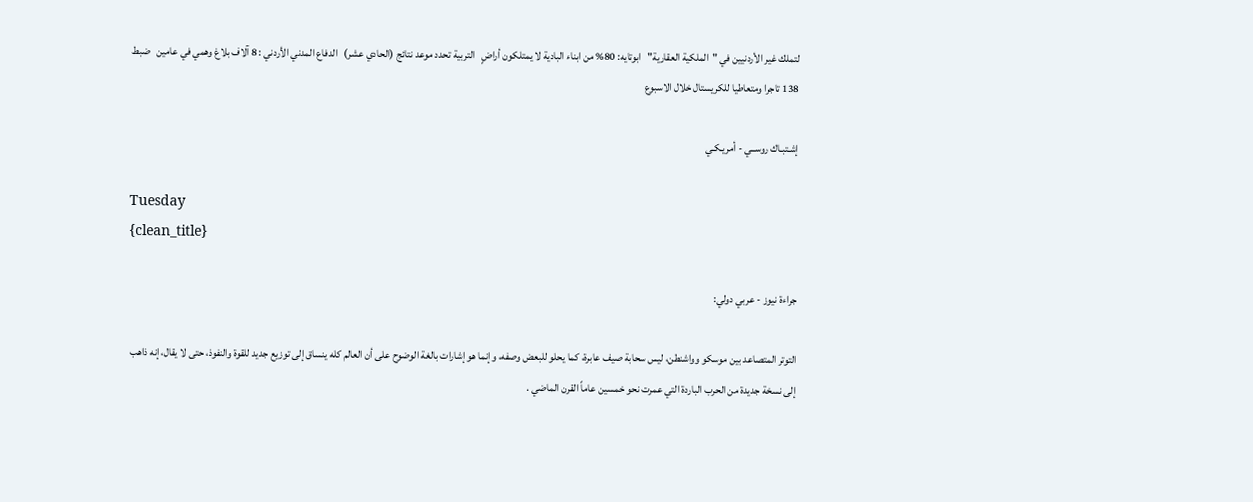لتملك غير الأردنيين في "الملكية العقارية"   ابوتايه: 80% من ابناء البادية لا يمتلكون أراضٍ   التربية تحدد موعد نتائج (الحادي عشر)   الدفاع المدني الأردني : 8 آلاف بلاغ وهمي في عامين   ضبط 138 تاجرا ومتعاطيا للكريستال خلال الاسبوع

إشـتبـاك روســي - أمريـكـي

Tuesday
{clean_title}

جراءة نيوز - عربي دولي:

التوتر المتصاعد بين موسكو وواشنطن، ليس سحابة صيف عابرة، كما يحلو للبعض وصفه، وإنما هو إشارات بالغة الوضوح على أن العالم كله ينساق إلى توزيع جديد للقوة والنفوذ، حتى لا يقال، إنه ذاهب إلى نسخة جديدة من الحرب الباردة التي عمرت نحو خمسين عاماً القرن الماضي .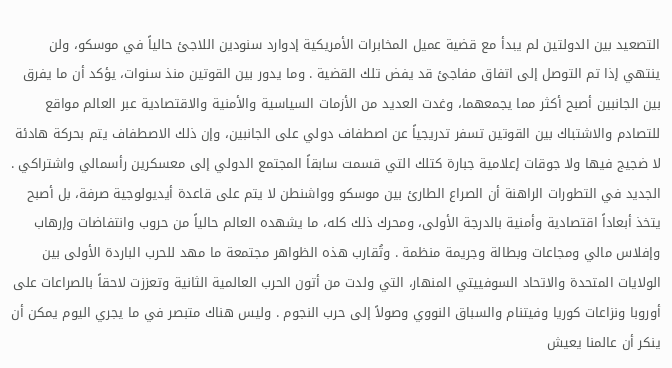التصعيد بين الدولتين لم يبدأ مع قضية عميل المخابرات الأمريكية إدوارد سنودين اللاجئ حالياً في موسكو، ولن ينتهي إذا تم التوصل إلى اتفاق مفاجئ قد يفض تلك القضية . وما يدور بين القوتين منذ سنوات، يؤكد أن ما يفرق بين الجانبين أصبح أكثر مما يجمعهما، وغدت العديد من الأزمات السياسية والأمنية والاقتصادية عبر العالم مواقع للتصادم والاشتباك بين القوتين تسفر تدريجياً عن اصطفاف دولي على الجانبين، وإن ذلك الاصطفاف يتم بحركة هادئة لا ضجيج فيها ولا جوقات إعلامية جبارة كتلك التي قسمت سابقاً المجتمع الدولي إلى معسكرين رأسمالي واشتراكي .
الجديد في التطورات الراهنة أن الصراع الطارئ بين موسكو وواشنطن لا يتم على قاعدة أيديولوجية صرفة، بل أصبح يتخذ أبعاداً اقتصادية وأمنية بالدرجة الأولى، ومحرك ذلك كله، ما يشهده العالم حالياً من حروب وانتفاضات وإرهاب وإفلاس مالي ومجاعات وبطالة وجريمة منظمة . وتُقارب هذه الظواهر مجتمعة ما مهد للحرب الباردة الأولى بين الولايات المتحدة والاتحاد السوفييتي المنهار، التي ولدت من أتون الحرب العالمية الثانية وتعززت لاحقاً بالصراعات على أوروبا ونزاعات كوريا وفيتنام والسباق النووي وصولاً إلى حرب النجوم . وليس هناك متبصر في ما يجري اليوم يمكن أن ينكر أن عالمنا يعيش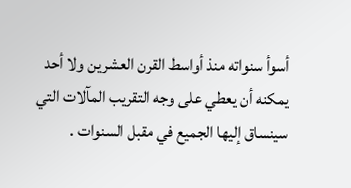أسوأ سنواته منذ أواسط القرن العشرين ولا أحد يمكنه أن يعطي على وجه التقريب المآلات التي سينساق إليها الجميع في مقبل السنوات .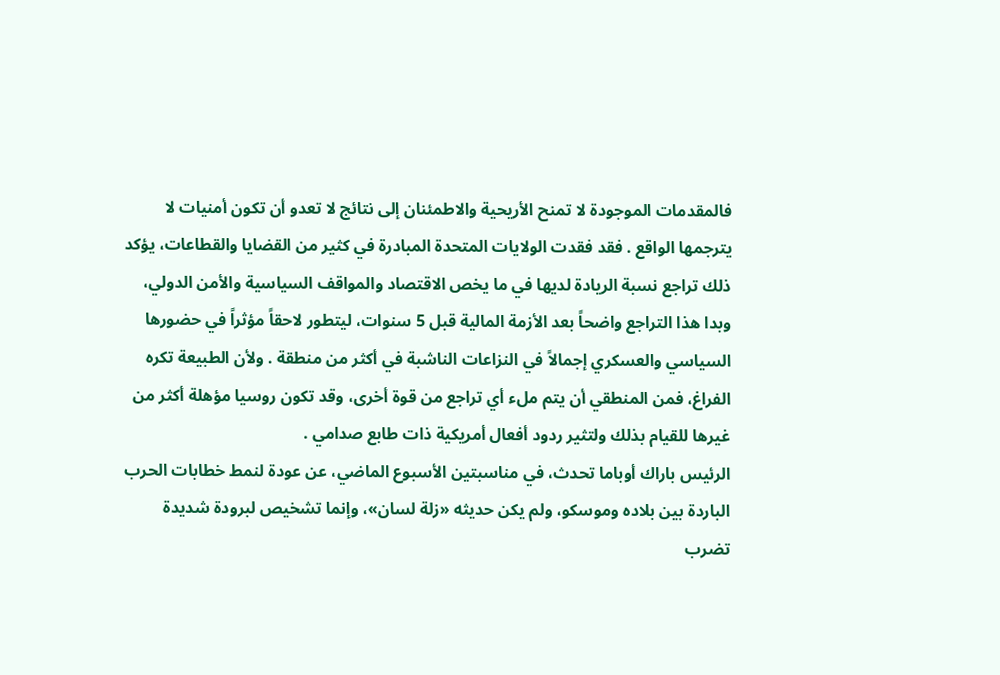فالمقدمات الموجودة لا تمنح الأريحية والاطمئنان إلى نتائج لا تعدو أن تكون أمنيات لا يترجمها الواقع . فقد فقدت الولايات المتحدة المبادرة في كثير من القضايا والقطاعات، يؤكد ذلك تراجع نسبة الريادة لديها في ما يخص الاقتصاد والمواقف السياسية والأمن الدولي، وبدا هذا التراجع واضحاً بعد الأزمة المالية قبل 5 سنوات، ليتطور لاحقاً مؤثراً في حضورها السياسي والعسكري إجمالاً في النزاعات الناشبة في أكثر من منطقة . ولأن الطبيعة تكره الفراغ، فمن المنطقي أن يتم ملء أي تراجع من قوة أخرى، وقد تكون روسيا مؤهلة أكثر من غيرها للقيام بذلك ولتثير ردود أفعال أمريكية ذات طابع صدامي .
الرئيس باراك أوباما تحدث، في مناسبتين الأسبوع الماضي، عن عودة لنمط خطابات الحرب الباردة بين بلاده وموسكو، ولم يكن حديثه «زلة لسان»، وإنما تشخيص لبرودة شديدة تضرب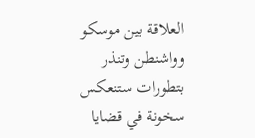العلاقة بين موسكو وواشنطن وتنذر بتطورات ستنعكس سخونة في قضايا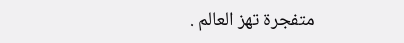متفجرة تهز العالم .